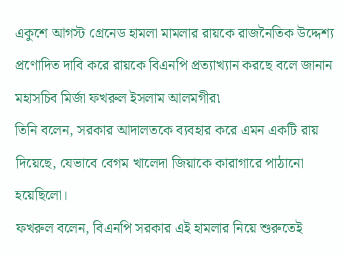একুশে আগস্ট গ্রেনেড হামলা মামলার রায়কে রাজনৈতিক উদ্দেশ্য প্রণোদিত দাবি করে রায়কে বিএনপি প্রত্যাখ্যান করছে বলে জানান মহাসচিব মির্জা ফখরুল ইসলাম আলমগীর৷
তিনি বলেন, সরকার আদালতকে ব্যবহার করে এমন একটি রায় দিয়েছে, যেভাবে বেগম খালেদা জিয়াকে কারাগারে পাঠানো হয়েছিলো।
ফখরুল বলেন, বিএনপি সরকার এই হামলার নিয়ে শুরুতেই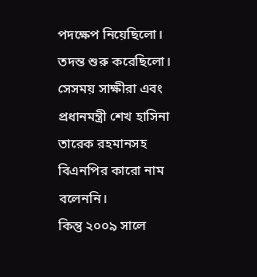পদক্ষেপ নিয়েছিলো। তদন্ত শুরু করেছিলো। সেসময় সাক্ষীরা এবং প্রধানমন্ত্রী শেখ হাসিনা তারেক রহমানসহ বিএনপির কারো নাম বলেননি।
কিন্তু ২০০৯ সালে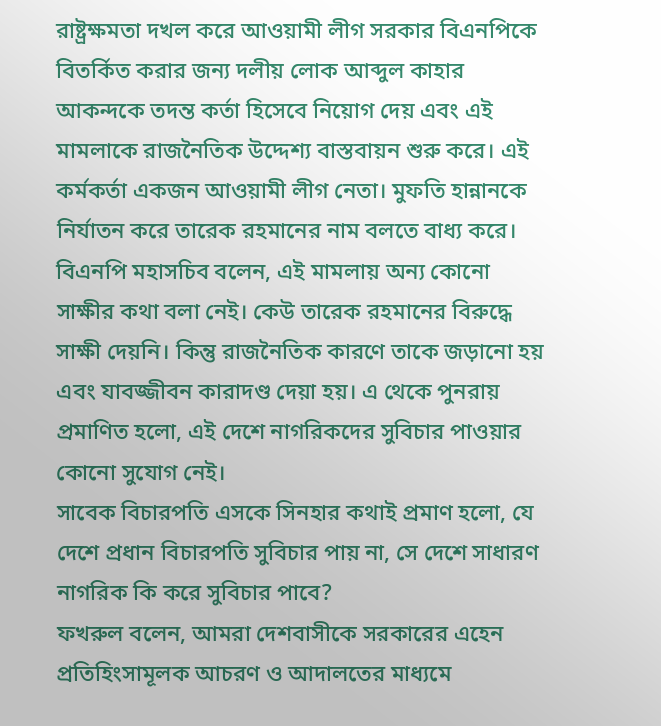রাষ্ট্রক্ষমতা দখল করে আওয়ামী লীগ সরকার বিএনপিকে বিতর্কিত করার জন্য দলীয় লোক আব্দুল কাহার আকন্দকে তদন্ত কর্তা হিসেবে নিয়োগ দেয় এবং এই মামলাকে রাজনৈতিক উদ্দেশ্য বাস্তবায়ন শুরু করে। এই কর্মকর্তা একজন আওয়ামী লীগ নেতা। মুফতি হান্নানকে নির্যাতন করে তারেক রহমানের নাম বলতে বাধ্য করে।
বিএনপি মহাসচিব বলেন, এই মামলায় অন্য কোনো সাক্ষীর কথা বলা নেই। কেউ তারেক রহমানের বিরুদ্ধে সাক্ষী দেয়নি। কিন্তু রাজনৈতিক কারণে তাকে জড়ানো হয় এবং যাবজ্জীবন কারাদণ্ড দেয়া হয়। এ থেকে পুনরায় প্রমাণিত হলো, এই দেশে নাগরিকদের সুবিচার পাওয়ার কোনো সুযোগ নেই।
সাবেক বিচারপতি এসকে সিনহার কথাই প্রমাণ হলো, যে দেশে প্রধান বিচারপতি সুবিচার পায় না, সে দেশে সাধারণ নাগরিক কি করে সুবিচার পাবে?
ফখরুল বলেন, আমরা দেশবাসীকে সরকারের এহেন প্রতিহিংসামূলক আচরণ ও আদালতের মাধ্যমে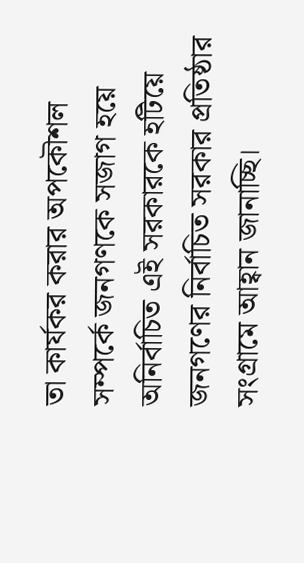তা কার্যকর করার অপকৌশল সম্পর্কে জনগণকে সজাগ হয়ে অনির্বাচিত এই সরকারকে হটিয়ে জনগণের নির্বাচিত সরকার প্রতিষ্ঠার সংগ্রামে আহ্বান জানাচ্ছি।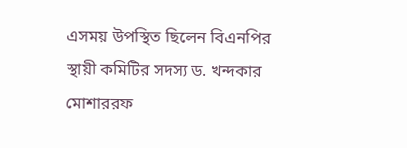এসময় উপস্থিত ছিলেন বিএনপির স্থায়ী কমিটির সদস্য ড. খন্দকার মোশাররফ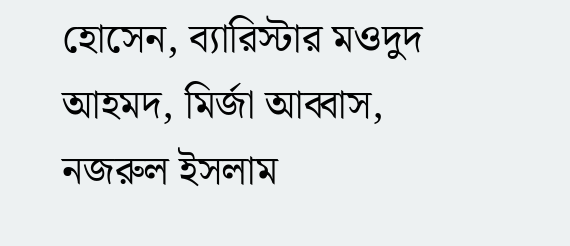হোসেন, ব্যারিস্টার মওদুদ আহমদ, মির্জা আব্বাস, নজরুল ইসলাম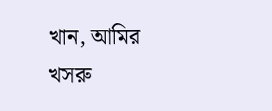খান, আমির খসরু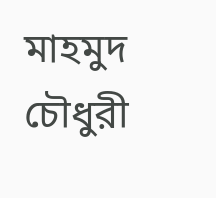মাহমুদ চৌধুরী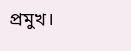প্রমুখ।